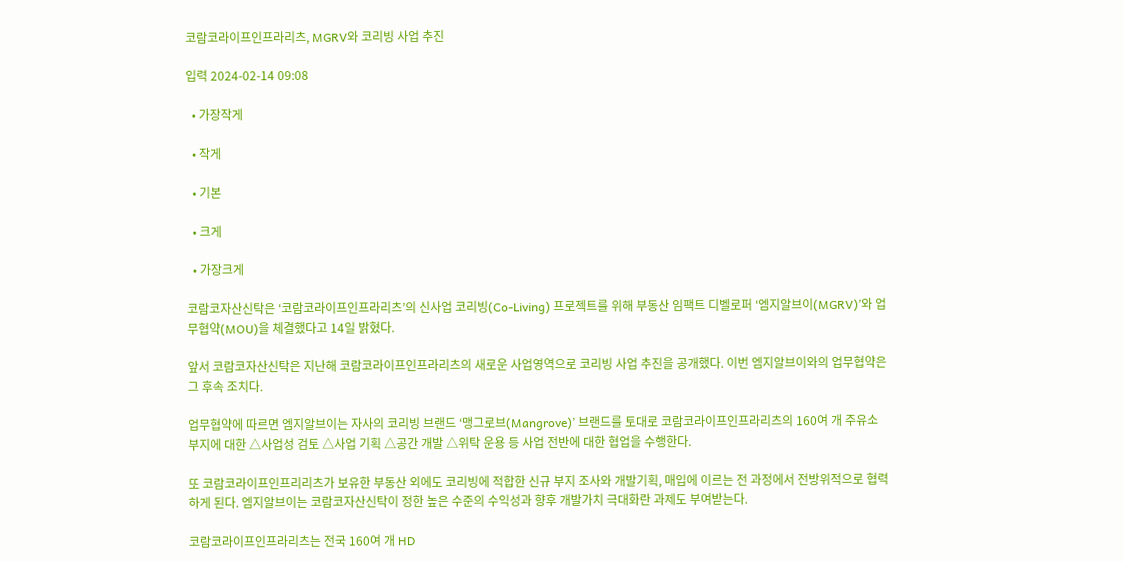코람코라이프인프라리츠, MGRV와 코리빙 사업 추진

입력 2024-02-14 09:08

  • 가장작게

  • 작게

  • 기본

  • 크게

  • 가장크게

코람코자산신탁은 ‘코람코라이프인프라리츠’의 신사업 코리빙(Co-Living) 프로젝트를 위해 부동산 임팩트 디벨로퍼 ‘엠지알브이(MGRV)’와 업무협약(MOU)을 체결했다고 14일 밝혔다.

앞서 코람코자산신탁은 지난해 코람코라이프인프라리츠의 새로운 사업영역으로 코리빙 사업 추진을 공개했다. 이번 엠지알브이와의 업무협약은 그 후속 조치다.

업무협약에 따르면 엠지알브이는 자사의 코리빙 브랜드 ‘맹그로브(Mangrove)’ 브랜드를 토대로 코람코라이프인프라리츠의 160여 개 주유소 부지에 대한 △사업성 검토 △사업 기획 △공간 개발 △위탁 운용 등 사업 전반에 대한 협업을 수행한다.

또 코람코라이프인프리리츠가 보유한 부동산 외에도 코리빙에 적합한 신규 부지 조사와 개발기획, 매입에 이르는 전 과정에서 전방위적으로 협력하게 된다. 엠지알브이는 코람코자산신탁이 정한 높은 수준의 수익성과 향후 개발가치 극대화란 과제도 부여받는다.

코람코라이프인프라리츠는 전국 160여 개 HD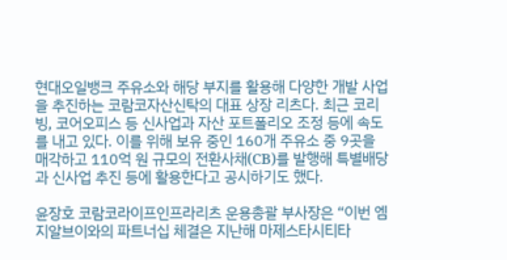현대오일뱅크 주유소와 해당 부지를 활용해 다양한 개발 사업을 추진하는 코람코자산신탁의 대표 상장 리츠다. 최근 코리빙, 코어오피스 등 신사업과 자산 포트폴리오 조정 등에 속도를 내고 있다. 이를 위해 보유 중인 160개 주유소 중 9곳을 매각하고 110억 원 규모의 전환사채(CB)를 발행해 특별배당과 신사업 추진 등에 활용한다고 공시하기도 했다.

윤장호 코람코라이프인프라리츠 운용총괄 부사장은 “이번 엠지알브이와의 파트너십 체결은 지난해 마제스타시티타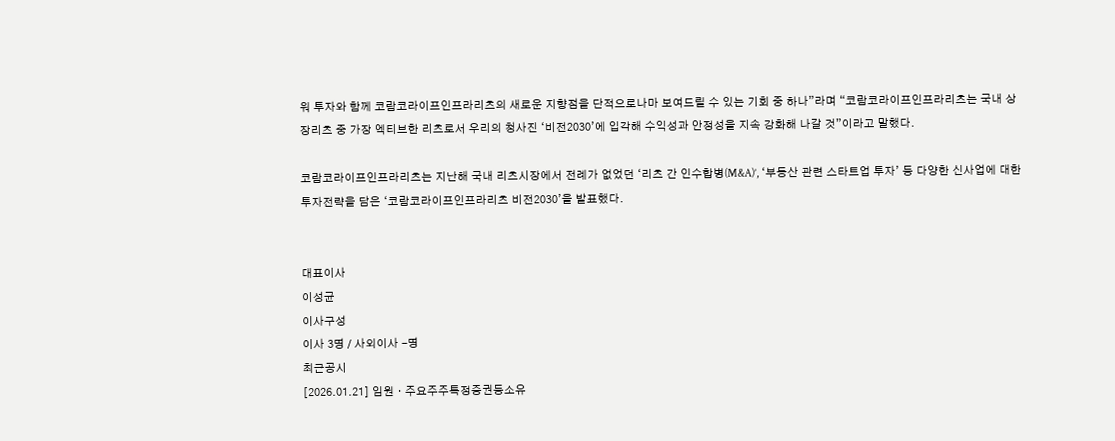워 투자와 함께 코람코라이프인프라리츠의 새로운 지향점을 단적으로나마 보여드릴 수 있는 기회 중 하나”라며 “코람코라이프인프라리츠는 국내 상장리츠 중 가장 엑티브한 리츠로서 우리의 청사진 ‘비전2030’에 입각해 수익성과 안정성을 지속 강화해 나갈 것”이라고 말했다.

코람코라이프인프라리츠는 지난해 국내 리츠시장에서 전례가 없었던 ‘리츠 간 인수합병(M&A)’, ‘부동산 관련 스타트업 투자’ 등 다양한 신사업에 대한 투자전략을 담은 ‘코람코라이프인프라리츠 비전2030’을 발표했다.


대표이사
이성균
이사구성
이사 3명 / 사외이사 -명
최근공시
[2026.01.21] 임원ㆍ주요주주특정증권등소유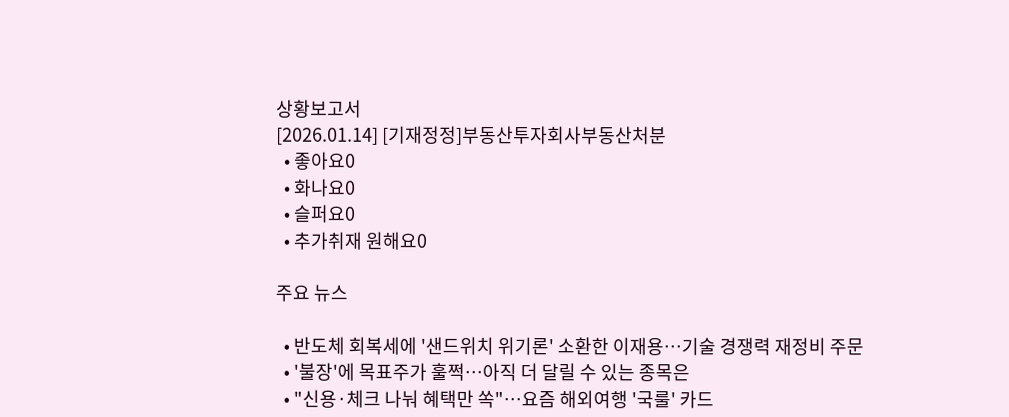상황보고서
[2026.01.14] [기재정정]부동산투자회사부동산처분
  • 좋아요0
  • 화나요0
  • 슬퍼요0
  • 추가취재 원해요0

주요 뉴스

  • 반도체 회복세에 '샌드위치 위기론' 소환한 이재용⋯기술 경쟁력 재정비 주문
  • '불장'에 목표주가 훌쩍…아직 더 달릴 수 있는 종목은
  • "신용·체크 나눠 혜택만 쏙"…요즘 해외여행 '국룰' 카드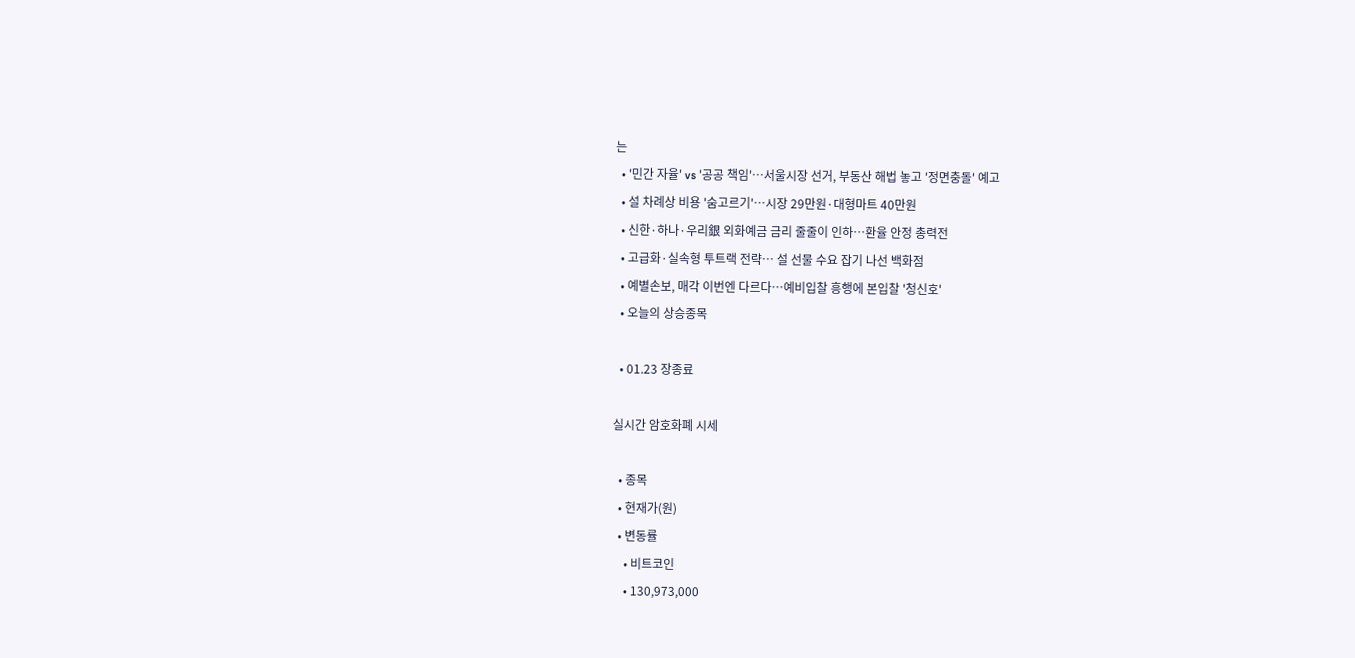는
  • '민간 자율' vs '공공 책임'…서울시장 선거, 부동산 해법 놓고 '정면충돌' 예고
  • 설 차례상 비용 '숨고르기'…시장 29만원·대형마트 40만원
  • 신한·하나·우리銀 외화예금 금리 줄줄이 인하…환율 안정 총력전
  • 고급화·실속형 투트랙 전략… 설 선물 수요 잡기 나선 백화점
  • 예별손보, 매각 이번엔 다르다…예비입찰 흥행에 본입찰 '청신호'
  • 오늘의 상승종목

  • 01.23 장종료

실시간 암호화폐 시세

  • 종목
  • 현재가(원)
  • 변동률
    • 비트코인
    • 130,973,000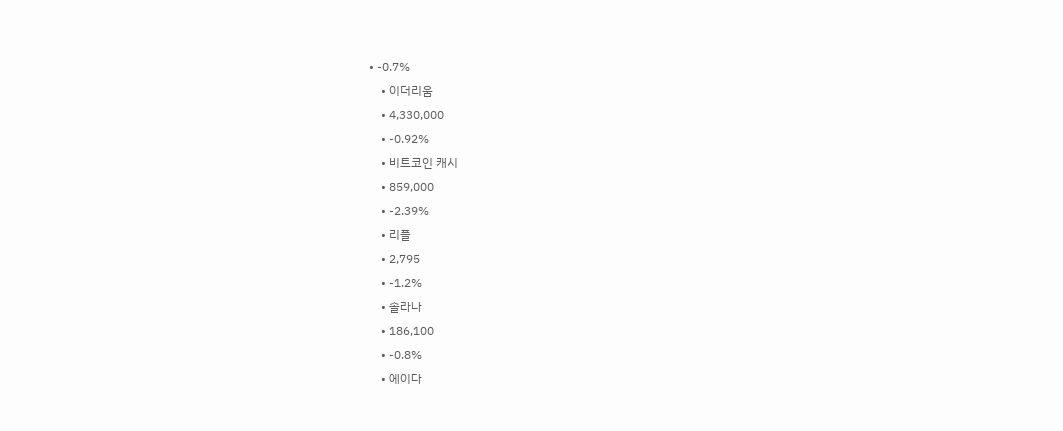• -0.7%
    • 이더리움
    • 4,330,000
    • -0.92%
    • 비트코인 캐시
    • 859,000
    • -2.39%
    • 리플
    • 2,795
    • -1.2%
    • 솔라나
    • 186,100
    • -0.8%
    • 에이다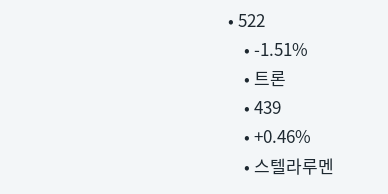• 522
    • -1.51%
    • 트론
    • 439
    • +0.46%
    • 스텔라루멘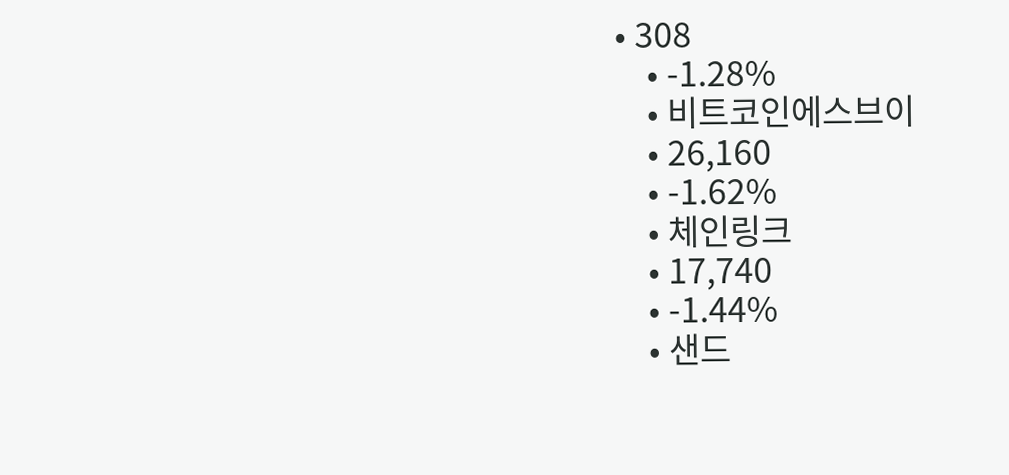• 308
    • -1.28%
    • 비트코인에스브이
    • 26,160
    • -1.62%
    • 체인링크
    • 17,740
    • -1.44%
    • 샌드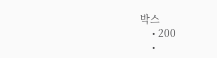박스
    • 200
    •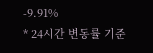-9.91%
* 24시간 변동률 기준